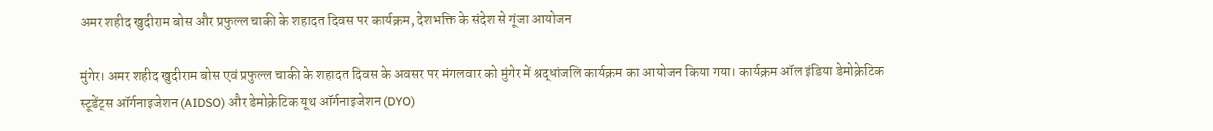अमर शहीद खुदीराम बोस और प्रफुल्ल चाकी के शहादत दिवस पर कार्यक्रम, देशभक्ति के संदेश से गूंजा आयोजन

मुंगेर। अमर शहीद खुदीराम बोस एवं प्रफुल्ल चाकी के शहादत दिवस के अवसर पर मंगलवार को मुंगेर में श्रद्धांजलि कार्यक्रम का आयोजन किया गया। कार्यक्रम ऑल इंडिया डेमोक्रेटिक स्टूडेंट्स ऑर्गनाइजेशन (AIDSO) और डेमोक्रेटिक यूथ ऑर्गनाइजेशन (DYO)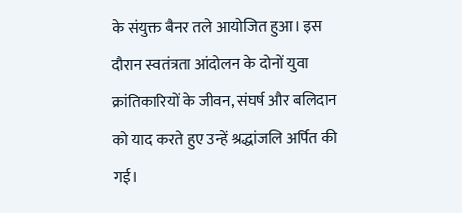के संयुक्त बैनर तले आयोजित हुआ। इस दौरान स्वतंत्रता आंदोलन के दोनों युवा क्रांतिकारियों के जीवन, संघर्ष और बलिदान को याद करते हुए उन्हें श्रद्धांजलि अर्पित की गई।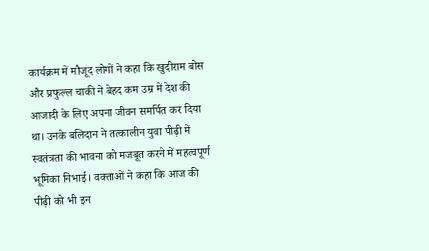कार्यक्रम में मौजूद लोगों ने कहा कि खुदीराम बोस और प्रफुल्ल चाकी ने बेहद कम उम्र में देश की आजादी के लिए अपना जीवन समर्पित कर दिया था। उनके बलिदान ने तत्कालीन युवा पीढ़ी में स्वतंत्रता की भावना को मजबूत करने में महत्वपूर्ण भूमिका निभाई। वक्ताओं ने कहा कि आज की पीढ़ी को भी इन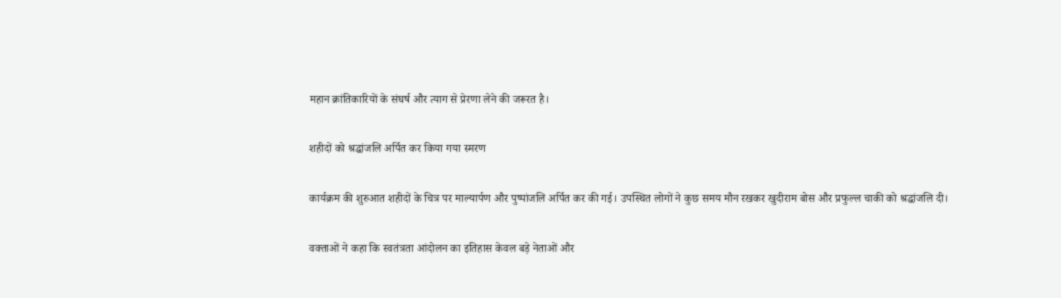महान क्रांतिकारियों के संघर्ष और त्याग से प्रेरणा लेने की जरूरत है।

शहीदों को श्रद्धांजलि अर्पित कर किया गया स्मरण

कार्यक्रम की शुरुआत शहीदों के चित्र पर माल्यार्पण और पुष्पांजलि अर्पित कर की गई। उपस्थित लोगों ने कुछ समय मौन रखकर खुदीराम बोस और प्रफुल्ल चाकी को श्रद्धांजलि दी।

वक्ताओं ने कहा कि स्वतंत्रता आंदोलन का इतिहास केवल बड़े नेताओं और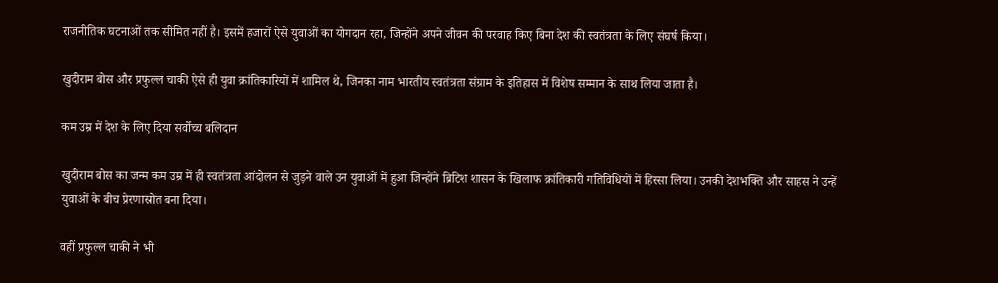राजनीतिक घटनाओं तक सीमित नहीं है। इसमें हजारों ऐसे युवाओं का योगदान रहा, जिन्होंने अपने जीवन की परवाह किए बिना देश की स्वतंत्रता के लिए संघर्ष किया।

खुदीराम बोस और प्रफुल्ल चाकी ऐसे ही युवा क्रांतिकारियों में शामिल थे, जिनका नाम भारतीय स्वतंत्रता संग्राम के इतिहास में विशेष सम्मान के साथ लिया जाता है।

कम उम्र में देश के लिए दिया सर्वोच्च बलिदान

खुदीराम बोस का जन्म कम उम्र में ही स्वतंत्रता आंदोलन से जुड़ने वाले उन युवाओं में हुआ जिन्होंने ब्रिटिश शासन के खिलाफ क्रांतिकारी गतिविधियों में हिस्सा लिया। उनकी देशभक्ति और साहस ने उन्हें युवाओं के बीच प्रेरणास्रोत बना दिया।

वहीं प्रफुल्ल चाकी ने भी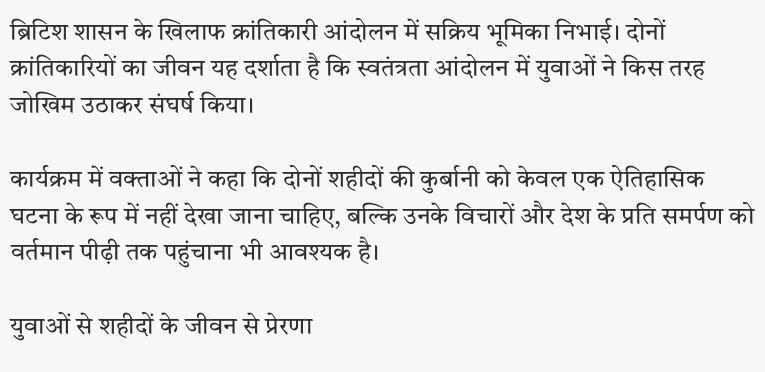ब्रिटिश शासन के खिलाफ क्रांतिकारी आंदोलन में सक्रिय भूमिका निभाई। दोनों क्रांतिकारियों का जीवन यह दर्शाता है कि स्वतंत्रता आंदोलन में युवाओं ने किस तरह जोखिम उठाकर संघर्ष किया।

कार्यक्रम में वक्ताओं ने कहा कि दोनों शहीदों की कुर्बानी को केवल एक ऐतिहासिक घटना के रूप में नहीं देखा जाना चाहिए, बल्कि उनके विचारों और देश के प्रति समर्पण को वर्तमान पीढ़ी तक पहुंचाना भी आवश्यक है।

युवाओं से शहीदों के जीवन से प्रेरणा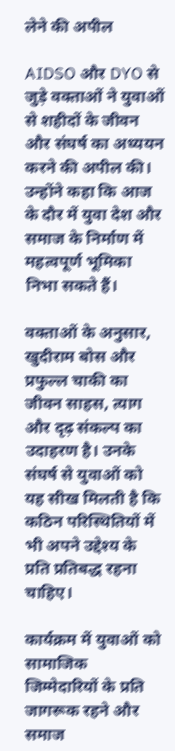लेने की अपील

AIDSO और DYO से जुड़े वक्ताओं ने युवाओं से शहीदों के जीवन और संघर्ष का अध्ययन करने की अपील की। उन्होंने कहा कि आज के दौर में युवा देश और समाज के निर्माण में महत्वपूर्ण भूमिका निभा सकते हैं।

वक्ताओं के अनुसार, खुदीराम बोस और प्रफुल्ल चाकी का जीवन साहस, त्याग और दृढ़ संकल्प का उदाहरण है। उनके संघर्ष से युवाओं को यह सीख मिलती है कि कठिन परिस्थितियों में भी अपने उद्देश्य के प्रति प्रतिबद्ध रहना चाहिए।

कार्यक्रम में युवाओं को सामाजिक जिम्मेदारियों के प्रति जागरूक रहने और समाज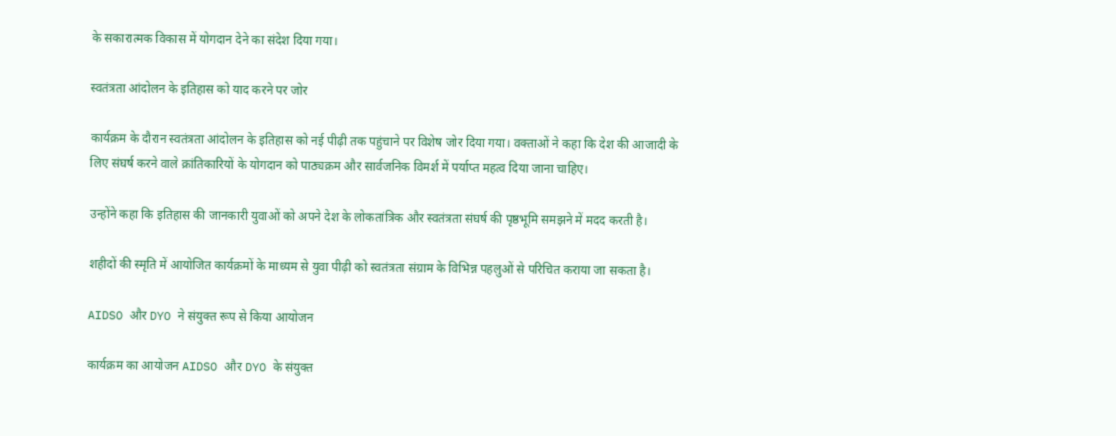के सकारात्मक विकास में योगदान देने का संदेश दिया गया।

स्वतंत्रता आंदोलन के इतिहास को याद करने पर जोर

कार्यक्रम के दौरान स्वतंत्रता आंदोलन के इतिहास को नई पीढ़ी तक पहुंचाने पर विशेष जोर दिया गया। वक्ताओं ने कहा कि देश की आजादी के लिए संघर्ष करने वाले क्रांतिकारियों के योगदान को पाठ्यक्रम और सार्वजनिक विमर्श में पर्याप्त महत्व दिया जाना चाहिए।

उन्होंने कहा कि इतिहास की जानकारी युवाओं को अपने देश के लोकतांत्रिक और स्वतंत्रता संघर्ष की पृष्ठभूमि समझने में मदद करती है।

शहीदों की स्मृति में आयोजित कार्यक्रमों के माध्यम से युवा पीढ़ी को स्वतंत्रता संग्राम के विभिन्न पहलुओं से परिचित कराया जा सकता है।

AIDSO और DYO ने संयुक्त रूप से किया आयोजन

कार्यक्रम का आयोजन AIDSO और DYO के संयुक्त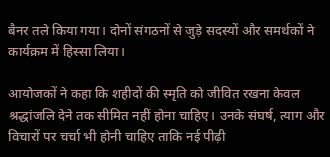बैनर तले किया गया। दोनों संगठनों से जुड़े सदस्यों और समर्थकों ने कार्यक्रम में हिस्सा लिया।

आयोजकों ने कहा कि शहीदों की स्मृति को जीवित रखना केवल श्रद्धांजलि देने तक सीमित नहीं होना चाहिए। उनके संघर्ष, त्याग और विचारों पर चर्चा भी होनी चाहिए ताकि नई पीढ़ी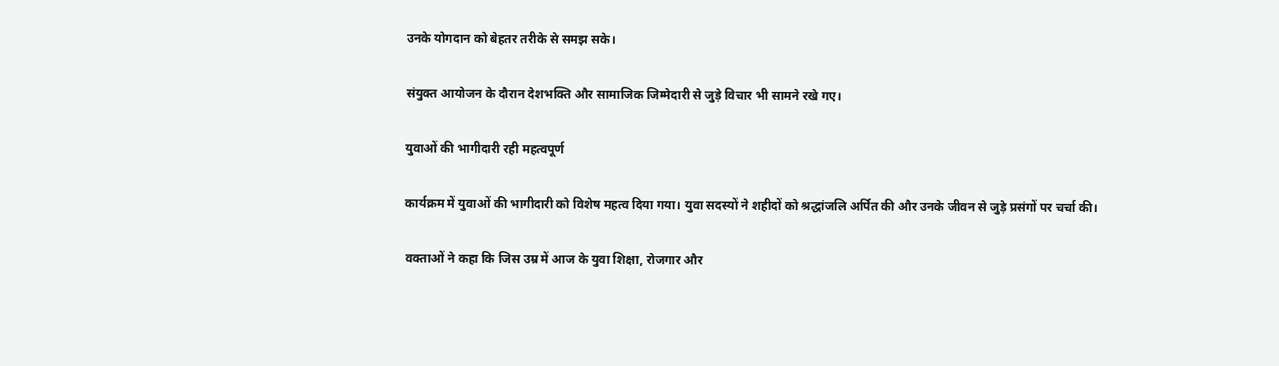उनके योगदान को बेहतर तरीके से समझ सके।

संयुक्त आयोजन के दौरान देशभक्ति और सामाजिक जिम्मेदारी से जुड़े विचार भी सामने रखे गए।

युवाओं की भागीदारी रही महत्वपूर्ण

कार्यक्रम में युवाओं की भागीदारी को विशेष महत्व दिया गया। युवा सदस्यों ने शहीदों को श्रद्धांजलि अर्पित की और उनके जीवन से जुड़े प्रसंगों पर चर्चा की।

वक्ताओं ने कहा कि जिस उम्र में आज के युवा शिक्षा, रोजगार और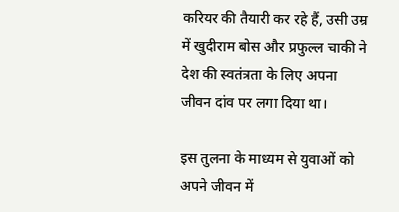करियर की तैयारी कर रहे हैं, उसी उम्र में खुदीराम बोस और प्रफुल्ल चाकी ने देश की स्वतंत्रता के लिए अपना जीवन दांव पर लगा दिया था।

इस तुलना के माध्यम से युवाओं को अपने जीवन में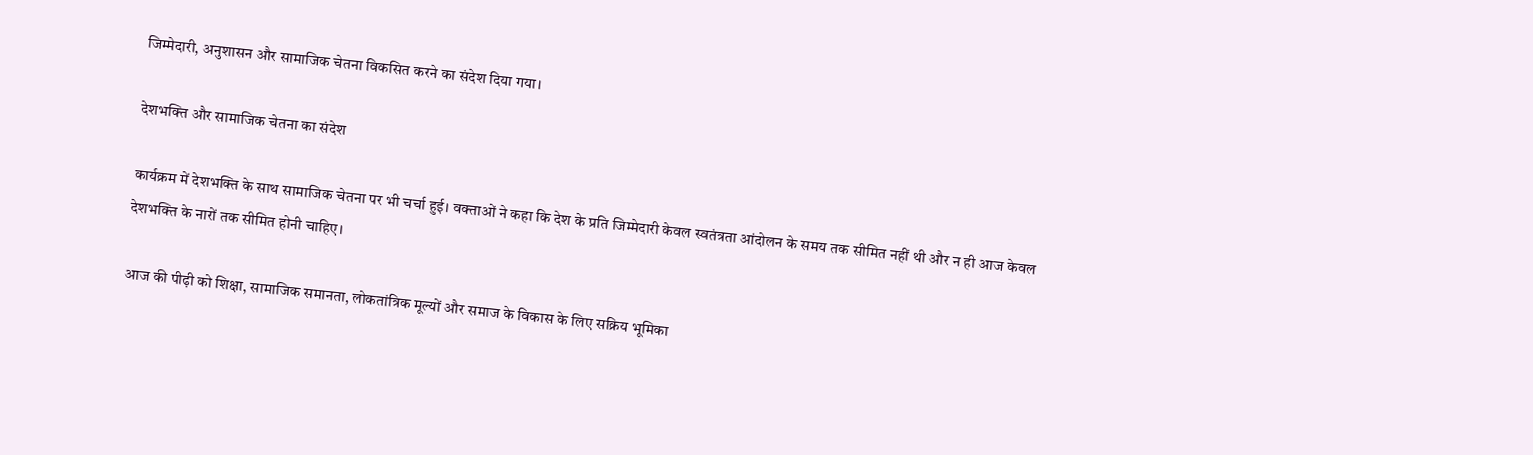जिम्मेदारी, अनुशासन और सामाजिक चेतना विकसित करने का संदेश दिया गया।

देशभक्ति और सामाजिक चेतना का संदेश

कार्यक्रम में देशभक्ति के साथ सामाजिक चेतना पर भी चर्चा हुई। वक्ताओं ने कहा कि देश के प्रति जिम्मेदारी केवल स्वतंत्रता आंदोलन के समय तक सीमित नहीं थी और न ही आज केवल देशभक्ति के नारों तक सीमित होनी चाहिए।

आज की पीढ़ी को शिक्षा, सामाजिक समानता, लोकतांत्रिक मूल्यों और समाज के विकास के लिए सक्रिय भूमिका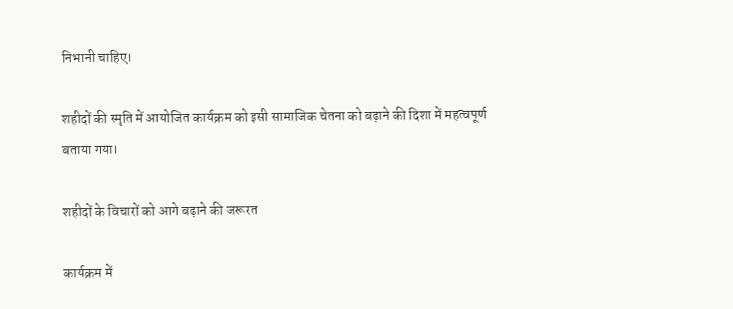निभानी चाहिए।

शहीदों की स्मृति में आयोजित कार्यक्रम को इसी सामाजिक चेतना को बढ़ाने की दिशा में महत्वपूर्ण बताया गया।

शहीदों के विचारों को आगे बढ़ाने की जरूरत

कार्यक्रम में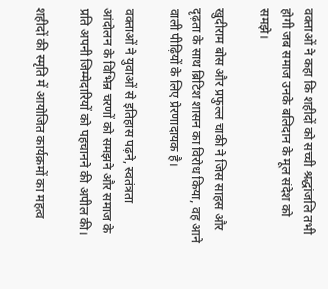वक्ताओं ने कहा कि शहीदों को सच्ची श्रद्धांजलि तभी होगी जब समाज उनके बलिदान के मूल संदेश को समझे।

खुदीराम बोस और प्रफुल्ल चाकी ने जिस साहस और दृढ़ता के साथ ब्रिटिश शासन का विरोध किया, वह आने वाली पीढ़ियों के लिए प्रेरणादायक है।

वक्ताओं ने युवाओं से इतिहास पढ़ने, स्वतंत्रता आंदोलन के विभिन्न चरणों को समझने और समाज के प्रति अपनी जिम्मेदारियों को पहचानने की अपील की।

शहीदों की स्मृति में आयोजित कार्यक्रमों का महत्व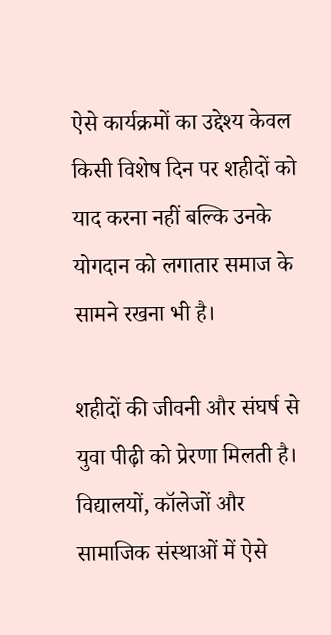ऐसे कार्यक्रमों का उद्देश्य केवल किसी विशेष दिन पर शहीदों को याद करना नहीं बल्कि उनके योगदान को लगातार समाज के सामने रखना भी है।

शहीदों की जीवनी और संघर्ष से युवा पीढ़ी को प्रेरणा मिलती है। विद्यालयों, कॉलेजों और सामाजिक संस्थाओं में ऐसे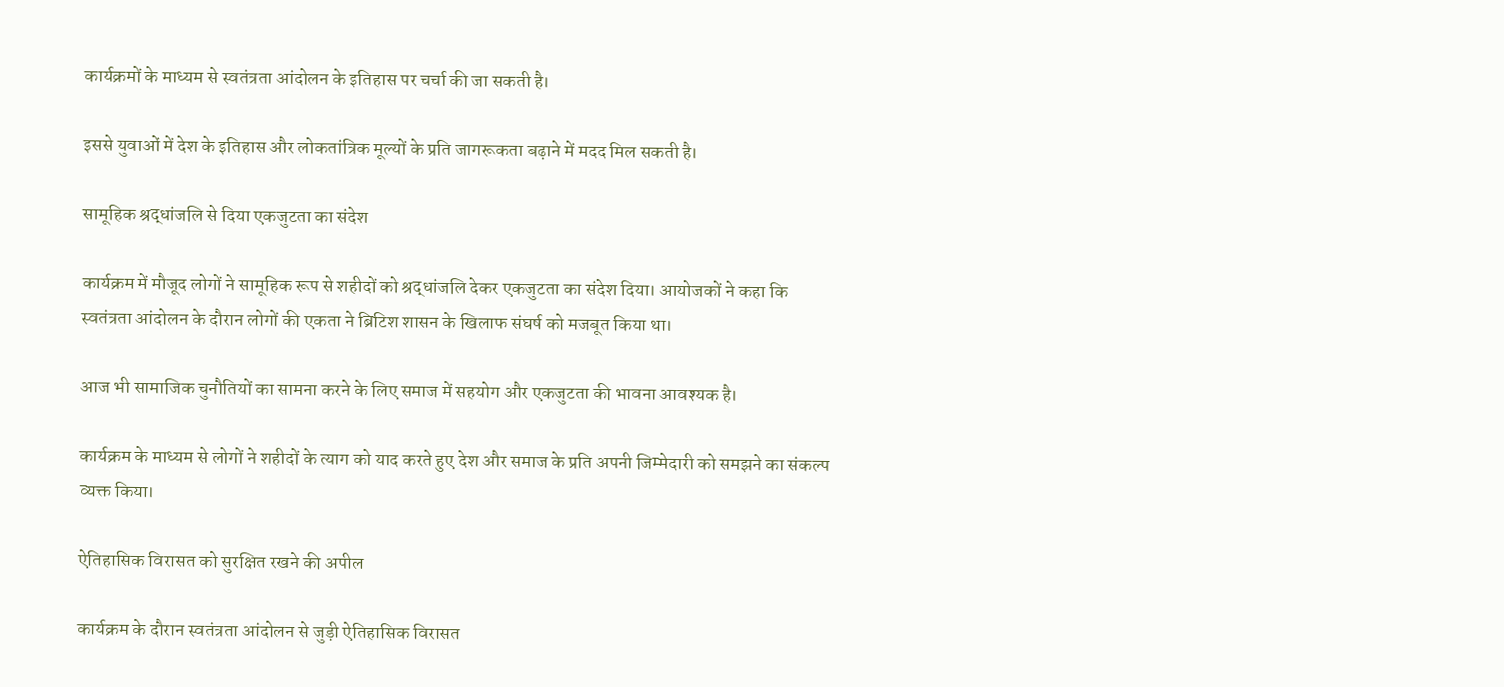कार्यक्रमों के माध्यम से स्वतंत्रता आंदोलन के इतिहास पर चर्चा की जा सकती है।

इससे युवाओं में देश के इतिहास और लोकतांत्रिक मूल्यों के प्रति जागरूकता बढ़ाने में मदद मिल सकती है।

सामूहिक श्रद्धांजलि से दिया एकजुटता का संदेश

कार्यक्रम में मौजूद लोगों ने सामूहिक रूप से शहीदों को श्रद्धांजलि देकर एकजुटता का संदेश दिया। आयोजकों ने कहा कि स्वतंत्रता आंदोलन के दौरान लोगों की एकता ने ब्रिटिश शासन के खिलाफ संघर्ष को मजबूत किया था।

आज भी सामाजिक चुनौतियों का सामना करने के लिए समाज में सहयोग और एकजुटता की भावना आवश्यक है।

कार्यक्रम के माध्यम से लोगों ने शहीदों के त्याग को याद करते हुए देश और समाज के प्रति अपनी जिम्मेदारी को समझने का संकल्प व्यक्त किया।

ऐतिहासिक विरासत को सुरक्षित रखने की अपील

कार्यक्रम के दौरान स्वतंत्रता आंदोलन से जुड़ी ऐतिहासिक विरासत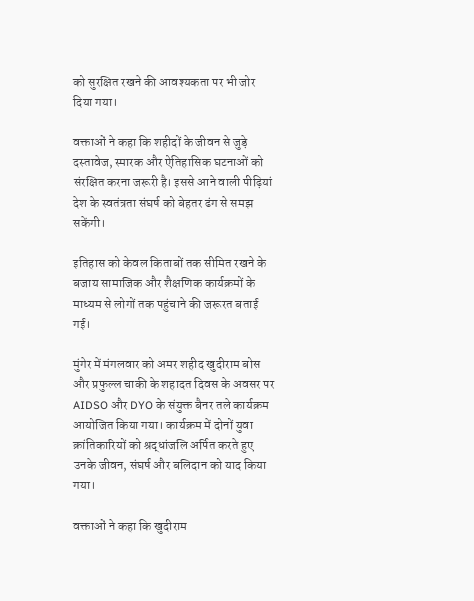को सुरक्षित रखने की आवश्यकता पर भी जोर दिया गया।

वक्ताओं ने कहा कि शहीदों के जीवन से जुड़े दस्तावेज, स्मारक और ऐतिहासिक घटनाओं को संरक्षित करना जरूरी है। इससे आने वाली पीढ़ियां देश के स्वतंत्रता संघर्ष को बेहतर ढंग से समझ सकेंगी।

इतिहास को केवल किताबों तक सीमित रखने के बजाय सामाजिक और शैक्षणिक कार्यक्रमों के माध्यम से लोगों तक पहुंचाने की जरूरत बताई गई।

मुंगेर में मंगलवार को अमर शहीद खुदीराम बोस और प्रफुल्ल चाकी के शहादत दिवस के अवसर पर AIDSO और DYO के संयुक्त बैनर तले कार्यक्रम आयोजित किया गया। कार्यक्रम में दोनों युवा क्रांतिकारियों को श्रद्धांजलि अर्पित करते हुए उनके जीवन, संघर्ष और बलिदान को याद किया गया।

वक्ताओं ने कहा कि खुदीराम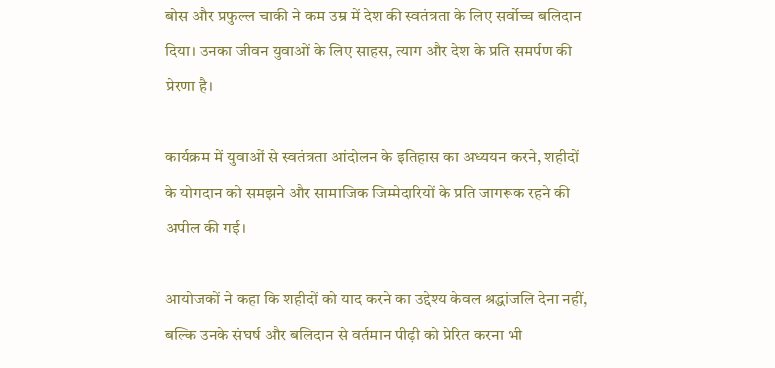बोस और प्रफुल्ल चाकी ने कम उम्र में देश की स्वतंत्रता के लिए सर्वोच्च बलिदान दिया। उनका जीवन युवाओं के लिए साहस, त्याग और देश के प्रति समर्पण की प्रेरणा है।

कार्यक्रम में युवाओं से स्वतंत्रता आंदोलन के इतिहास का अध्ययन करने, शहीदों के योगदान को समझने और सामाजिक जिम्मेदारियों के प्रति जागरूक रहने की अपील की गई।

आयोजकों ने कहा कि शहीदों को याद करने का उद्देश्य केवल श्रद्धांजलि देना नहीं, बल्कि उनके संघर्ष और बलिदान से वर्तमान पीढ़ी को प्रेरित करना भी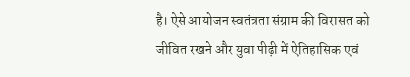है। ऐसे आयोजन स्वतंत्रता संग्राम की विरासत को जीवित रखने और युवा पीढ़ी में ऐतिहासिक एवं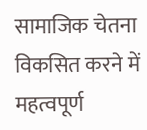सामाजिक चेतना विकसित करने में महत्वपूर्ण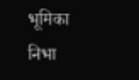भूमिका निभा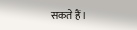सकते हैं।